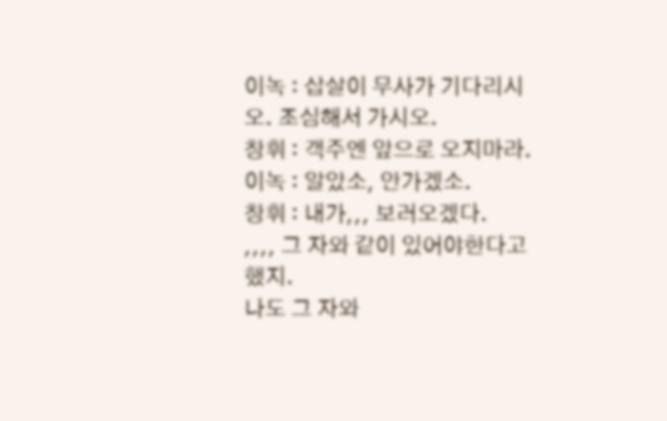이녹 : 삽살이 무사가 기다리시오. 조심해서 가시오.
창휘 : 객주엔 앞으로 오지마라.
이녹 : 알았소, 안가겠소.
창휘 : 내가,,, 보러오겠다.
,,,, 그 자와 같이 있어야한다고 했지.
나도 그 자와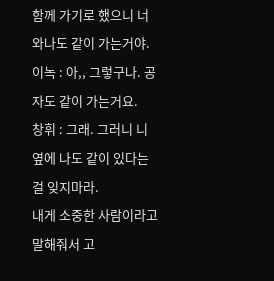함께 가기로 했으니 너와나도 같이 가는거야.
이녹 : 아,, 그렇구나. 공자도 같이 가는거요.
창휘 : 그래. 그러니 니 옆에 나도 같이 있다는걸 잊지마라.
내게 소중한 사람이라고 말해줘서 고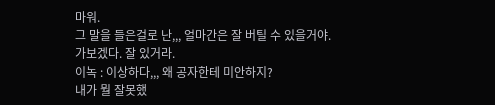마워.
그 말을 들은걸로 난,,, 얼마간은 잘 버틸 수 있을거야.
가보겠다. 잘 있거라.
이녹 : 이상하다,,, 왜 공자한테 미안하지?
내가 뭘 잘못했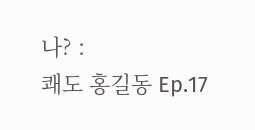나? :
쾌도 홍길동 Ep.17